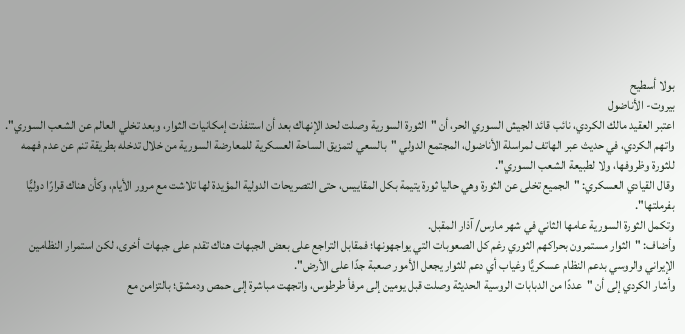بولا أسطيح
بيروت- الأناضول
اعتبر العقيد مالك الكردي، نائب قائد الجيش السوري الحر، أن "الثورة السورية وصلت لحد الإنهاك بعد أن استنفذت إمكانيات الثوار، وبعد تخلي العالم عن الشعب السوري".
واتهم الكردي، في حديث عبر الهاتف لمراسلة الأناضول، المجتمع الدولي "بالسعي لتمزيق الساحة العسكرية للمعارضة السورية من خلال تدخله بطريقة تنم عن عدم فهمه للثورة وظروفها، ولا لطبيعة الشعب السوري".
وقال القيادي العسكري: "الجميع تخلى عن الثورة وهي حاليا ثورة يتيمة بكل المقاييس، حتى التصريحات الدولية المؤيدة لها تلاشت مع مرور الأيام، وكأن هناك قرارًا دوليًّا بفرملتها".
وتكمل الثورة السورية عامها الثاني في شهر مارس/ آذار المقبل.
وأضاف: "الثوار مستمرون بحراكهم الثوري رغم كل الصعوبات التي يواجهونها؛ فمقابل التراجع على بعض الجبهات هناك تقدم على جبهات أخرى، لكن استمرار النظامين الإيراني والروسي بدعم النظام عسكريًّا وغياب أي دعم للثوار يجعل الأمور صعبة جدًا على الأرض".
وأشار الكردي إلى أن "عددًا من الدبابات الروسية الحديثة وصلت قبل يومين إلى مرفأ طرطوس، واتجهت مباشرة إلى حمص ودمشق؛ بالتزامن مع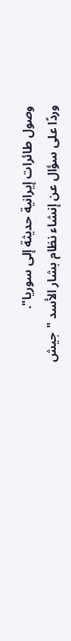وصول طائرات إيرانية حديثة إلى سوريا".
وردًا على سؤال عن إنشاء نظام بشار الأسد "جيش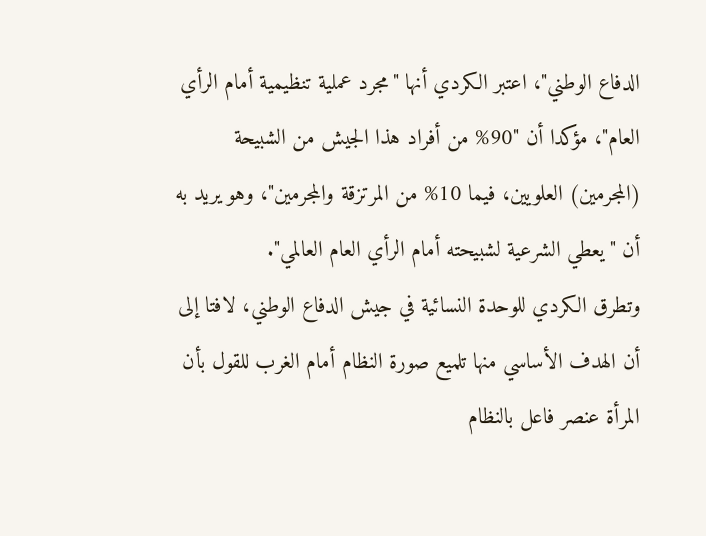الدفاع الوطني"، اعتبر الكردي أنها "مجرد عملية تنظيمية أمام الرأي العام"، مؤكدا أن "90% من أفراد هذا الجيش من الشبيحة (المجرمين) العلويين، فيما 10% من المرتزقة والمجرمين"، وهو يريد به أن "يعطي الشرعية لشبيحته أمام الرأي العام العالمي".
وتطرق الكردي للوحدة النسائية في جيش الدفاع الوطني، لافتا إلى أن الهدف الأساسي منها تلميع صورة النظام أمام الغرب للقول بأن المرأة عنصر فاعل بالنظام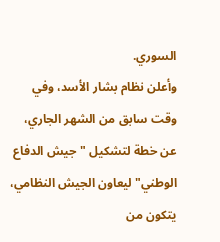السوري.
وأعلن نظام بشار الأسد، وفي وقت سابق من الشهر الجاري، عن خطة لتشكيل "جيش الدفاع الوطني" ليعاون الجيش النظامي، يتكون من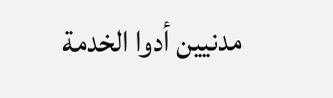مدنيين أدوا الخدمة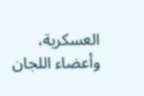العسكرية، وأعضاء اللجان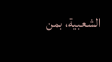الشعبية، بمن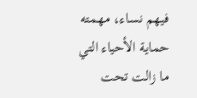فيهم نساء، مهمته حماية الأحياء التي ما زالت تحت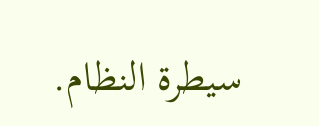سيطرة النظام.